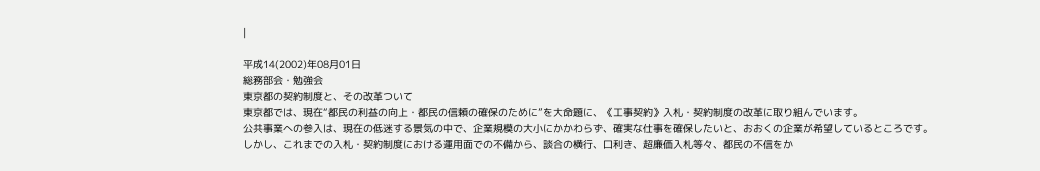|

平成14(2002)年08月01日
総務部会・勉強会
東京都の契約制度と、その改革ついて
東京都では、現在“都民の利益の向上・都民の信頼の確保のために”を大命題に、《工事契約》入札・契約制度の改革に取り組んでいます。
公共事業への参入は、現在の低迷する景気の中で、企業規模の大小にかかわらず、確実な仕事を確保したいと、おおくの企業が希望しているところです。
しかし、これまでの入札・契約制度における運用面での不備から、談合の横行、口利き、超廉価入札等々、都民の不信をか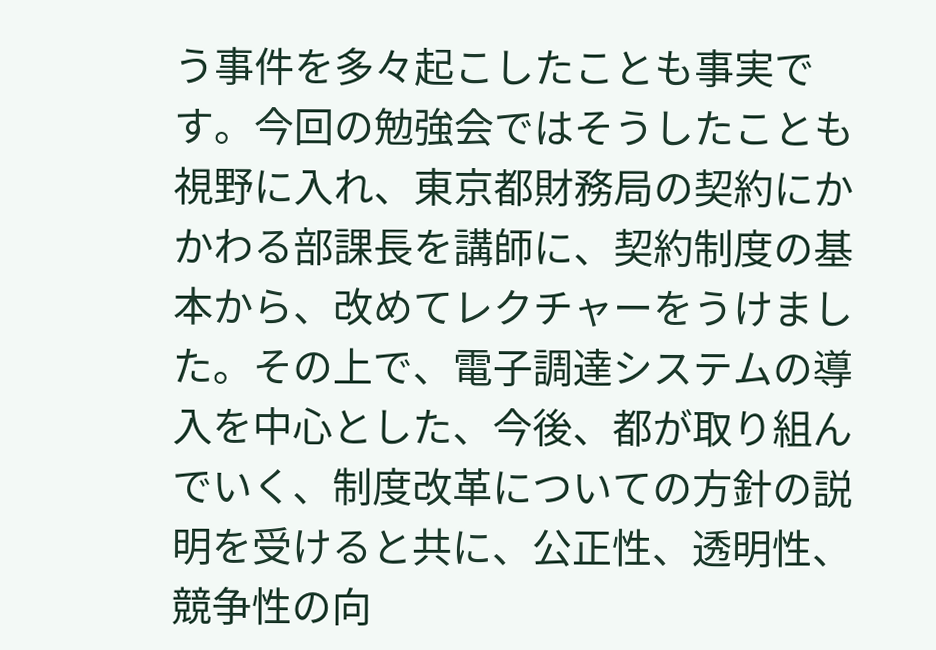う事件を多々起こしたことも事実です。今回の勉強会ではそうしたことも視野に入れ、東京都財務局の契約にかかわる部課長を講師に、契約制度の基本から、改めてレクチャーをうけました。その上で、電子調達システムの導入を中心とした、今後、都が取り組んでいく、制度改革についての方針の説明を受けると共に、公正性、透明性、競争性の向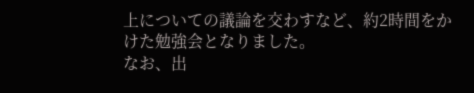上についての議論を交わすなど、約2時間をかけた勉強会となりました。
なお、出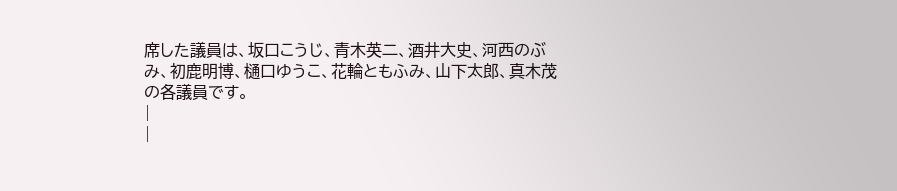席した議員は、坂口こうじ、青木英二、酒井大史、河西のぶみ、初鹿明博、樋口ゆうこ、花輪ともふみ、山下太郎、真木茂の各議員です。
|
|